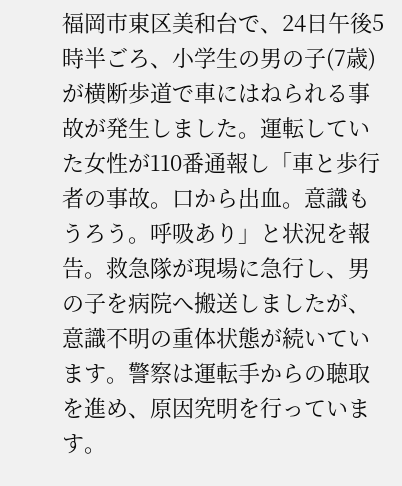福岡市東区美和台で、24日午後5時半ごろ、小学生の男の子(7歳)が横断歩道で車にはねられる事故が発生しました。運転していた女性が110番通報し「車と歩行者の事故。口から出血。意識もうろう。呼吸あり」と状況を報告。救急隊が現場に急行し、男の子を病院へ搬送しましたが、意識不明の重体状態が続いています。警察は運転手からの聴取を進め、原因究明を行っています。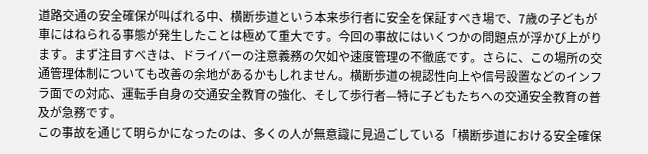道路交通の安全確保が叫ばれる中、横断歩道という本来歩行者に安全を保証すべき場で、7歳の子どもが車にはねられる事態が発生したことは極めて重大です。今回の事故にはいくつかの問題点が浮かび上がります。まず注目すべきは、ドライバーの注意義務の欠如や速度管理の不徹底です。さらに、この場所の交通管理体制についても改善の余地があるかもしれません。横断歩道の視認性向上や信号設置などのインフラ面での対応、運転手自身の交通安全教育の強化、そして歩行者—特に子どもたちへの交通安全教育の普及が急務です。
この事故を通じて明らかになったのは、多くの人が無意識に見過ごしている「横断歩道における安全確保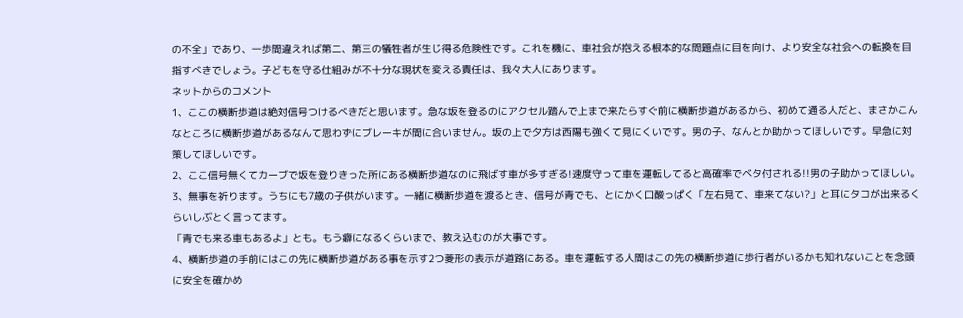の不全」であり、一歩間違えれば第二、第三の犠牲者が生じ得る危険性です。これを機に、車社会が抱える根本的な問題点に目を向け、より安全な社会への転換を目指すべきでしょう。子どもを守る仕組みが不十分な現状を変える責任は、我々大人にあります。
ネットからのコメント
1、ここの横断歩道は絶対信号つけるべきだと思います。急な坂を登るのにアクセル踏んで上まで来たらすぐ前に横断歩道があるから、初めて通る人だと、まさかこんなところに横断歩道があるなんて思わずにブレーキが間に合いません。坂の上で夕方は西陽も強くて見にくいです。男の子、なんとか助かってほしいです。早急に対策してほしいです。
2、ここ信号無くてカーブで坂を登りきった所にある横断歩道なのに飛ばす車が多すぎる!速度守って車を運転してると高確率でベタ付される!!男の子助かってほしい。
3、無事を祈ります。うちにも7歳の子供がいます。一緒に横断歩道を渡るとき、信号が青でも、とにかく口酸っぱく「左右見て、車来てない?」と耳にタコが出来るくらいしぶとく言ってます。
「青でも来る車もあるよ」とも。もう癖になるくらいまで、教え込むのが大事です。
4、横断歩道の手前にはこの先に横断歩道がある事を示す2つ菱形の表示が道路にある。車を運転する人間はこの先の横断歩道に歩行者がいるかも知れないことを念頭に安全を確かめ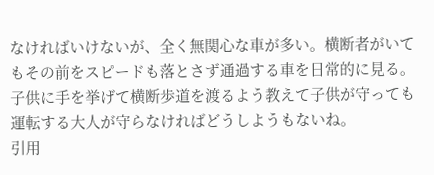なければいけないが、全く無関心な車が多い。横断者がいてもその前をスピードも落とさず通過する車を日常的に見る。子供に手を挙げて横断歩道を渡るよう教えて子供が守っても運転する大人が守らなければどうしようもないね。
引用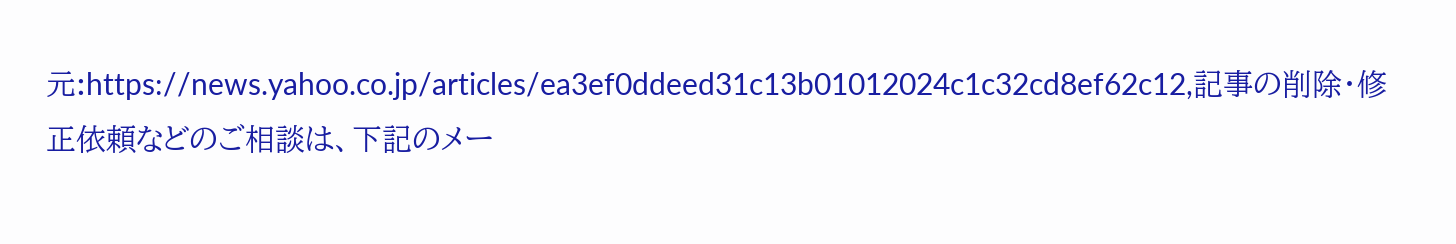元:https://news.yahoo.co.jp/articles/ea3ef0ddeed31c13b01012024c1c32cd8ef62c12,記事の削除・修正依頼などのご相談は、下記のメー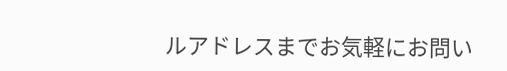ルアドレスまでお気軽にお問い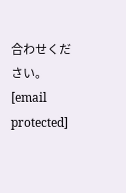合わせください。[email protected]